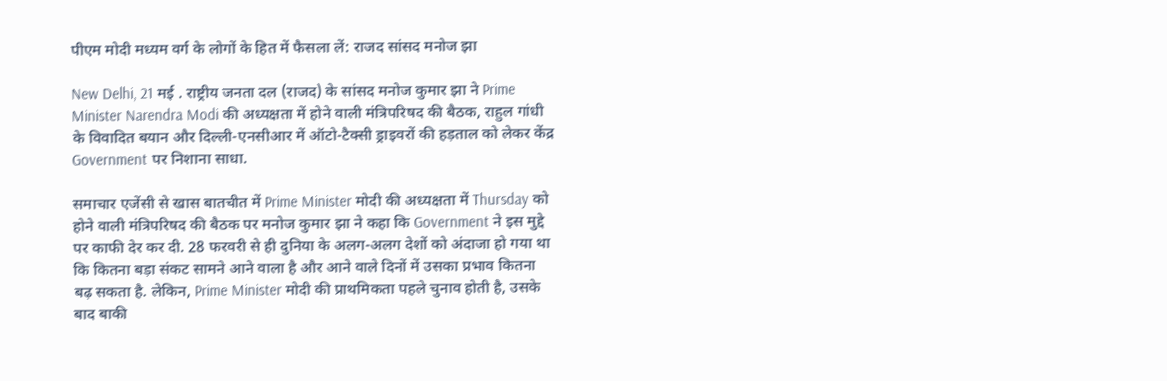पीएम मोदी मध्यम वर्ग के लोगों के हित में फैसला लें: राजद सांसद मनोज झा

New Delhi, 21 मई . राष्ट्रीय जनता दल (राजद) के सांसद मनोज कुमार झा ने Prime Minister Narendra Modi की अध्यक्षता में होने वाली मंत्रिपरिषद की बैठक, राहुल गांधी के विवादित बयान और दिल्ली-एनसीआर में ऑटो-टैक्सी ड्राइवरों की हड़ताल को लेकर केंद्र Government पर निशाना साधा.

समाचार एजेंसी से खास बातचीत में Prime Minister मोदी की अध्यक्षता में Thursday को होने वाली मंत्रिपरिषद की बैठक पर मनोज कुमार झा ने कहा कि Government ने इस मुद्दे पर काफी देर कर दी. 28 फरवरी से ही दुनिया के अलग-अलग देशों को अंदाजा हो गया था कि कितना बड़ा संकट सामने आने वाला है और आने वाले दिनों में उसका प्रभाव कितना बढ़ सकता है. लेकिन, Prime Minister मोदी की प्राथमिकता पहले चुनाव होती है, उसके बाद बाकी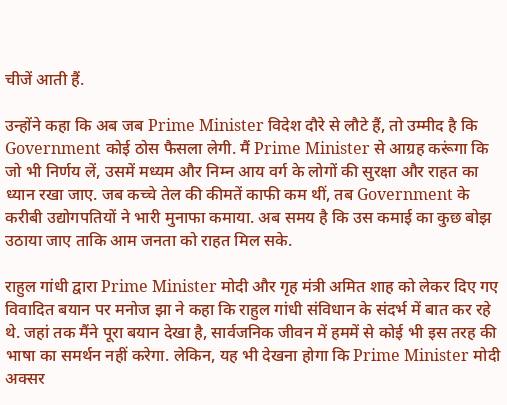चीजें आती हैं.

उन्होंने कहा कि अब जब Prime Minister विदेश दौरे से लौटे हैं, तो उम्मीद है कि Government कोई ठोस फैसला लेगी. मैं Prime Minister से आग्रह करूंगा कि जो भी निर्णय लें, उसमें मध्यम और निम्न आय वर्ग के लोगों की सुरक्षा और राहत का ध्यान रखा जाए. जब कच्चे तेल की कीमतें काफी कम थीं, तब Government के करीबी उद्योगपतियों ने भारी मुनाफा कमाया. अब समय है कि उस कमाई का कुछ बोझ उठाया जाए ताकि आम जनता को राहत मिल सके.

राहुल गांधी द्वारा Prime Minister मोदी और गृह मंत्री अमित शाह को लेकर दिए गए विवादित बयान पर मनोज झा ने कहा कि राहुल गांधी संविधान के संदर्भ में बात कर रहे थे. जहां तक मैंने पूरा बयान देखा है, सार्वजनिक जीवन में हममें से कोई भी इस तरह की भाषा का समर्थन नहीं करेगा. लेकिन, यह भी देखना होगा कि Prime Minister मोदी अक्सर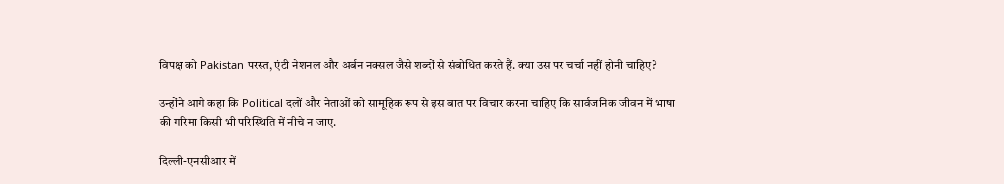विपक्ष को Pakistan परस्त, एंटी नेशनल और अर्बन नक्सल जैसे शब्दों से संबोधित करते हैं. क्या उस पर चर्चा नहीं होनी चाहिए?

उन्होंने आगे कहा कि Political दलों और नेताओं को सामूहिक रूप से इस बात पर विचार करना चाहिए कि सार्वजनिक जीवन में भाषा की गरिमा किसी भी परिस्थिति में नीचे न जाए.

दिल्ली-एनसीआर में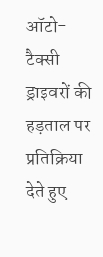ऑटो-टैक्सी ड्राइवरों की हड़ताल पर प्रतिक्रिया देते हुए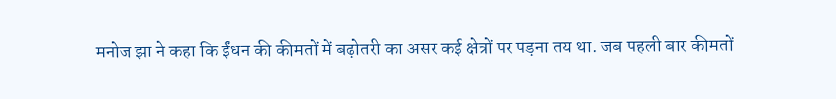मनोज झा ने कहा कि ईंधन की कीमतों में बढ़ोतरी का असर कई क्षेत्रों पर पड़ना तय था. जब पहली बार कीमतों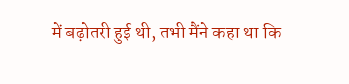में बढ़ोतरी हुई थी, तभी मैंने कहा था कि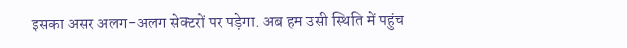इसका असर अलग-अलग सेक्टरों पर पड़ेगा. अब हम उसी स्थिति में पहुंच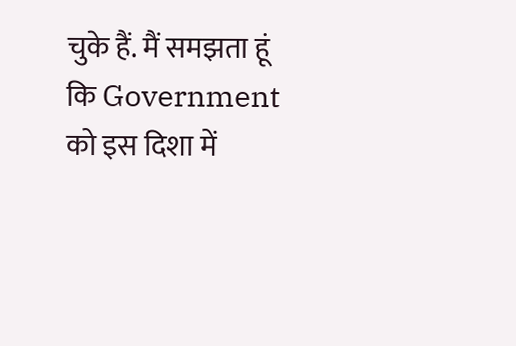चुके हैं. मैं समझता हूं कि Government को इस दिशा में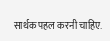सार्थक पहल करनी चाहिए.